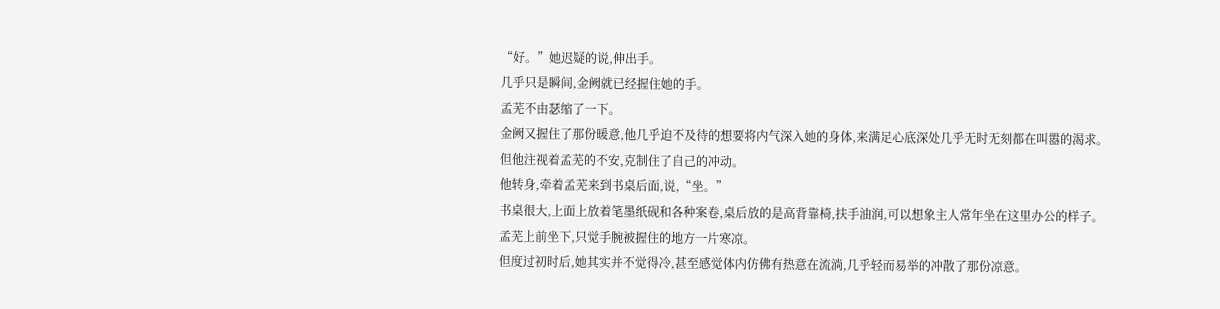“好。”她迟疑的说,伸出手。
几乎只是瞬间,金阙就已经握住她的手。
孟芜不由瑟缩了一下。
金阙又握住了那份暖意,他几乎迫不及待的想要将内气深入她的身体,来满足心底深处几乎无时无刻都在叫嚣的渴求。
但他注视着孟芜的不安,克制住了自己的冲动。
他转身,牵着孟芜来到书桌后面,说,“坐。”
书桌很大,上面上放着笔墨纸砚和各种案卷,桌后放的是高背靠椅,扶手油润,可以想象主人常年坐在这里办公的样子。
孟芜上前坐下,只觉手腕被握住的地方一片寒凉。
但度过初时后,她其实并不觉得冷,甚至感觉体内仿佛有热意在流淌,几乎轻而易举的冲散了那份凉意。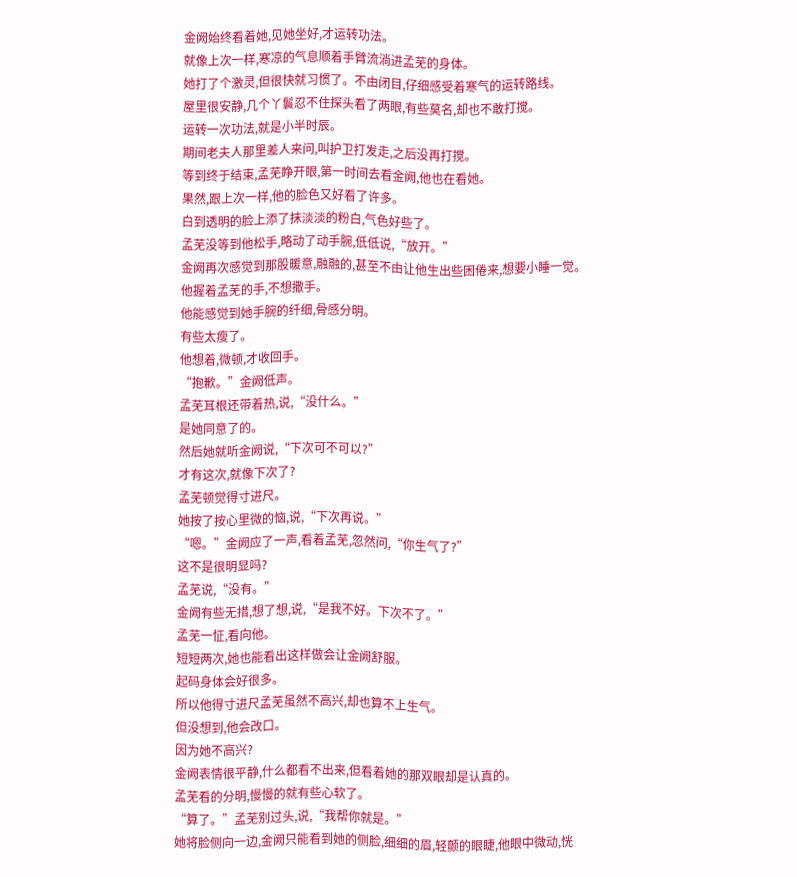金阙始终看着她,见她坐好,才运转功法。
就像上次一样,寒凉的气息顺着手臂流淌进孟芜的身体。
她打了个激灵,但很快就习惯了。不由闭目,仔细感受着寒气的运转路线。
屋里很安静,几个丫鬟忍不住探头看了两眼,有些莫名,却也不敢打搅。
运转一次功法,就是小半时辰。
期间老夫人那里差人来问,叫护卫打发走,之后没再打搅。
等到终于结束,孟芜睁开眼,第一时间去看金阙,他也在看她。
果然,跟上次一样,他的脸色又好看了许多。
白到透明的脸上添了抹淡淡的粉白,气色好些了。
孟芜没等到他松手,略动了动手腕,低低说,“放开。”
金阙再次感觉到那股暖意,融融的,甚至不由让他生出些困倦来,想要小睡一觉。
他握着孟芜的手,不想撒手。
他能感觉到她手腕的纤细,骨感分明。
有些太瘦了。
他想着,微顿,才收回手。
“抱歉。”金阙低声。
孟芜耳根还带着热,说,“没什么。”
是她同意了的。
然后她就听金阙说,“下次可不可以?”
才有这次,就像下次了?
孟芜顿觉得寸进尺。
她按了按心里微的恼,说,“下次再说。”
“嗯。”金阙应了一声,看着孟芜,忽然问,“你生气了?”
这不是很明显吗?
孟芜说,“没有。”
金阙有些无措,想了想,说,“是我不好。下次不了。”
孟芜一怔,看向他。
短短两次,她也能看出这样做会让金阙舒服。
起码身体会好很多。
所以他得寸进尺孟芜虽然不高兴,却也算不上生气。
但没想到,他会改口。
因为她不高兴?
金阙表情很平静,什么都看不出来,但看着她的那双眼却是认真的。
孟芜看的分明,慢慢的就有些心软了。
“算了。”孟芜别过头,说,“我帮你就是。”
她将脸侧向一边,金阙只能看到她的侧脸,细细的眉,轻颤的眼睫,他眼中微动,恍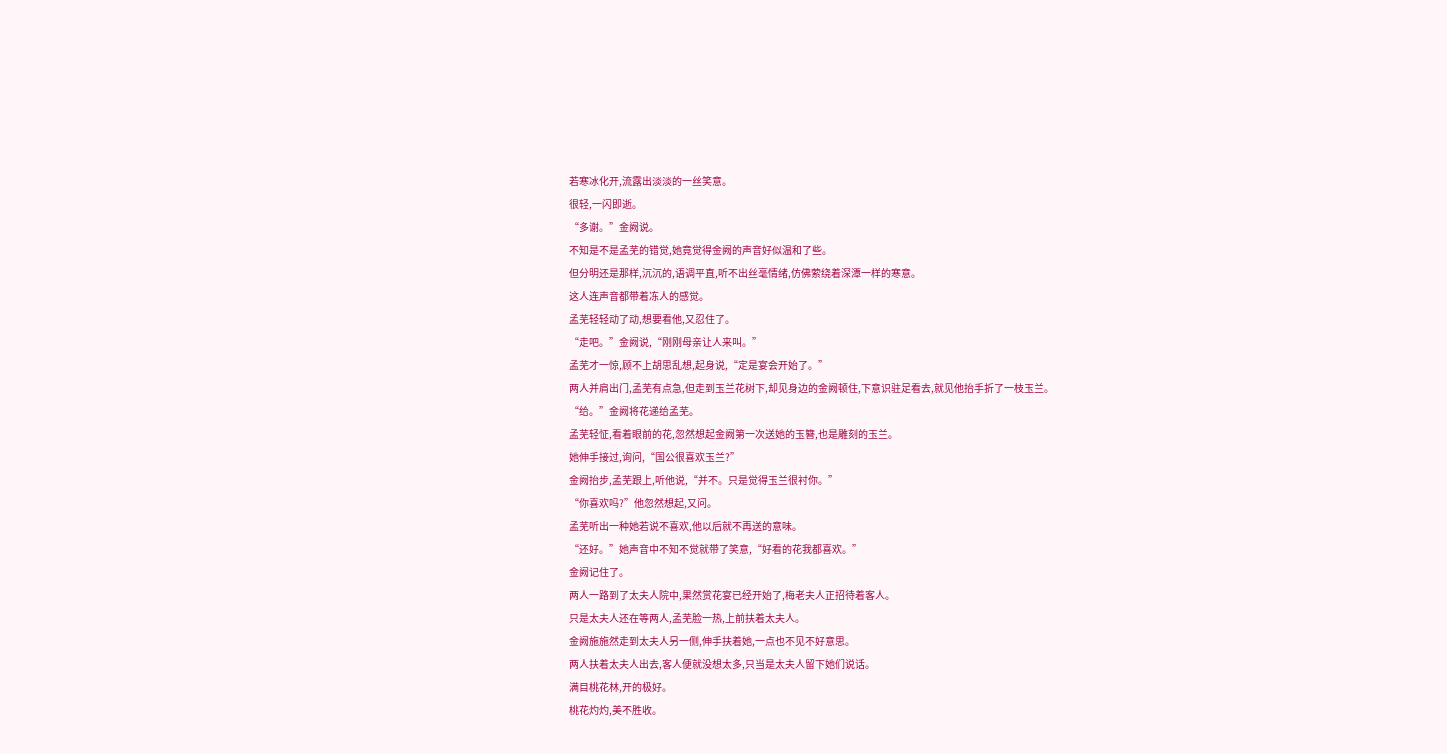若寒冰化开,流露出淡淡的一丝笑意。
很轻,一闪即逝。
“多谢。”金阙说。
不知是不是孟芜的错觉,她竟觉得金阙的声音好似温和了些。
但分明还是那样,沉沉的,语调平直,听不出丝毫情绪,仿佛萦绕着深潭一样的寒意。
这人连声音都带着冻人的感觉。
孟芜轻轻动了动,想要看他,又忍住了。
“走吧。”金阙说,“刚刚母亲让人来叫。”
孟芜才一惊,顾不上胡思乱想,起身说,“定是宴会开始了。”
两人并肩出门,孟芜有点急,但走到玉兰花树下,却见身边的金阙顿住,下意识驻足看去,就见他抬手折了一枝玉兰。
“给。”金阙将花递给孟芜。
孟芜轻怔,看着眼前的花,忽然想起金阙第一次送她的玉簪,也是雕刻的玉兰。
她伸手接过,询问,“国公很喜欢玉兰?”
金阙抬步,孟芜跟上,听他说,“并不。只是觉得玉兰很衬你。”
“你喜欢吗?”他忽然想起,又问。
孟芜听出一种她若说不喜欢,他以后就不再送的意味。
“还好。”她声音中不知不觉就带了笑意,“好看的花我都喜欢。”
金阙记住了。
两人一路到了太夫人院中,果然赏花宴已经开始了,梅老夫人正招待着客人。
只是太夫人还在等两人,孟芜脸一热,上前扶着太夫人。
金阙施施然走到太夫人另一侧,伸手扶着她,一点也不见不好意思。
两人扶着太夫人出去,客人便就没想太多,只当是太夫人留下她们说话。
满目桃花林,开的极好。
桃花灼灼,美不胜收。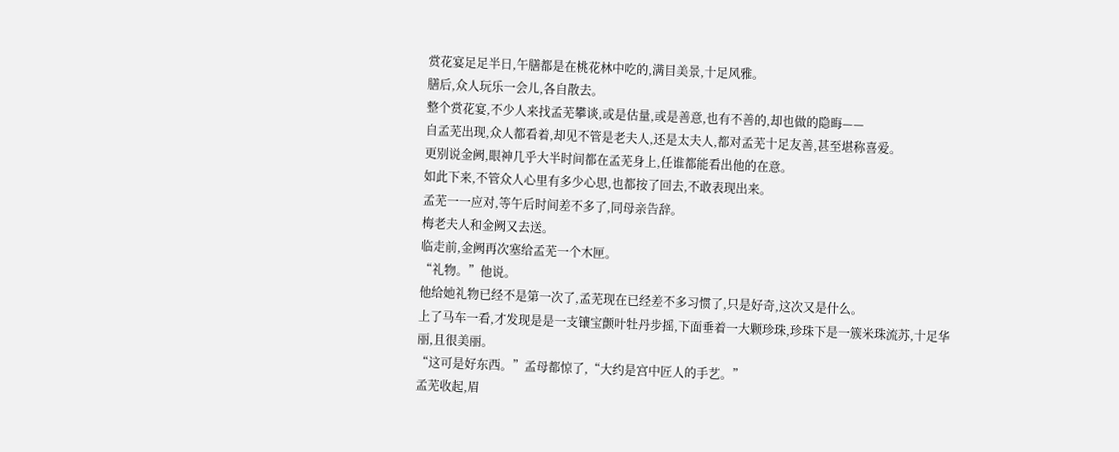赏花宴足足半日,午膳都是在桃花林中吃的,满目美景,十足风雅。
膳后,众人玩乐一会儿,各自散去。
整个赏花宴,不少人来找孟芜攀谈,或是估量,或是善意,也有不善的,却也做的隐晦——
自孟芜出现,众人都看着,却见不管是老夫人,还是太夫人,都对孟芜十足友善,甚至堪称喜爱。
更别说金阙,眼神几乎大半时间都在孟芜身上,任谁都能看出他的在意。
如此下来,不管众人心里有多少心思,也都按了回去,不敢表现出来。
孟芜一一应对,等午后时间差不多了,同母亲告辞。
梅老夫人和金阙又去送。
临走前,金阙再次塞给孟芜一个木匣。
“礼物。”他说。
他给她礼物已经不是第一次了,孟芜现在已经差不多习惯了,只是好奇,这次又是什么。
上了马车一看,才发现是是一支镶宝颤叶牡丹步摇,下面垂着一大颗珍珠,珍珠下是一簇米珠流苏,十足华丽,且很美丽。
“这可是好东西。”孟母都惊了,“大约是宫中匠人的手艺。”
孟芜收起,眉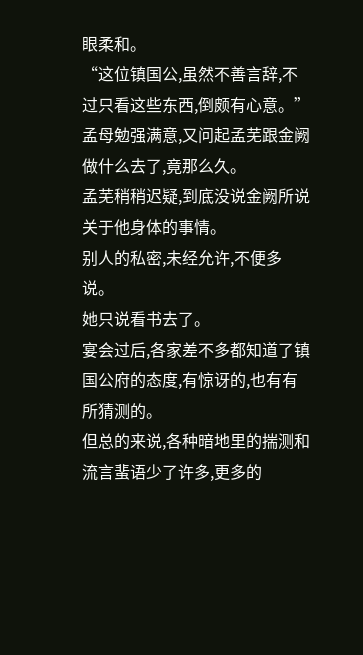眼柔和。
“这位镇国公,虽然不善言辞,不过只看这些东西,倒颇有心意。”孟母勉强满意,又问起孟芜跟金阙做什么去了,竟那么久。
孟芜稍稍迟疑,到底没说金阙所说关于他身体的事情。
别人的私密,未经允许,不便多说。
她只说看书去了。
宴会过后,各家差不多都知道了镇国公府的态度,有惊讶的,也有有所猜测的。
但总的来说,各种暗地里的揣测和流言蜚语少了许多,更多的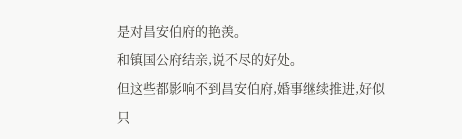是对昌安伯府的艳羡。
和镇国公府结亲,说不尽的好处。
但这些都影响不到昌安伯府,婚事继续推进,好似只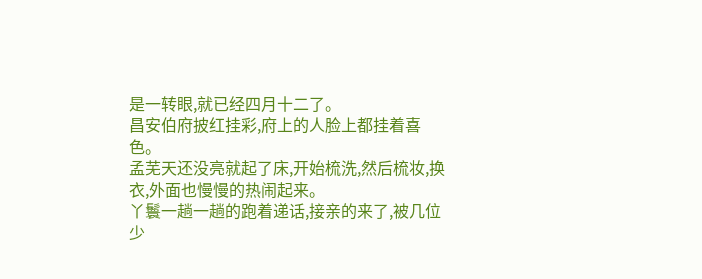是一转眼,就已经四月十二了。
昌安伯府披红挂彩,府上的人脸上都挂着喜色。
孟芜天还没亮就起了床,开始梳洗,然后梳妆,换衣,外面也慢慢的热闹起来。
丫鬟一趟一趟的跑着递话,接亲的来了,被几位少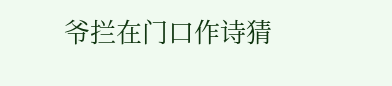爷拦在门口作诗猜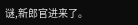谜,新郎官进来了。